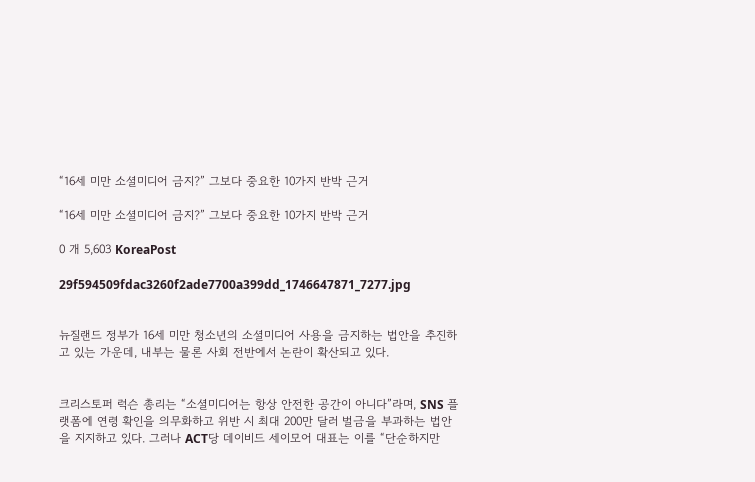“16세 미만 소셜미디어 금지?” 그보다 중요한 10가지 반박 근거

“16세 미만 소셜미디어 금지?” 그보다 중요한 10가지 반박 근거

0 개 5,603 KoreaPost

29f594509fdac3260f2ade7700a399dd_1746647871_7277.jpg


뉴질랜드 정부가 16세 미만 청소년의 소셜미디어 사용을 금지하는 법안을 추진하고 있는 가운데, 내부는 물론 사회 전반에서 논란이 확산되고 있다.


크리스토퍼 럭슨 총리는 “소셜미디어는 항상 안전한 공간이 아니다”라며, SNS 플랫폼에 연령 확인을 의무화하고 위반 시 최대 200만 달러 벌금을 부과하는 법안을 지지하고 있다. 그러나 ACT당 데이비드 세이모어 대표는 이를 “단순하지만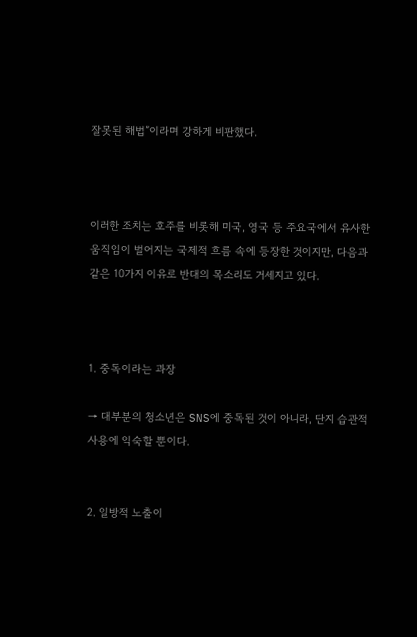잘못된 해법”이라며 강하게 비판했다.



이러한 조치는 호주를 비롯해 미국, 영국 등 주요국에서 유사한 움직임이 벌어지는 국제적 흐름 속에 등장한 것이지만, 다음과 같은 10가지 이유로 반대의 목소리도 거세지고 있다.



1. 중독이라는 과장

→ 대부분의 청소년은 SNS에 중독된 것이 아니라, 단지 습관적 사용에 익숙할 뿐이다.


2. 일방적 노출이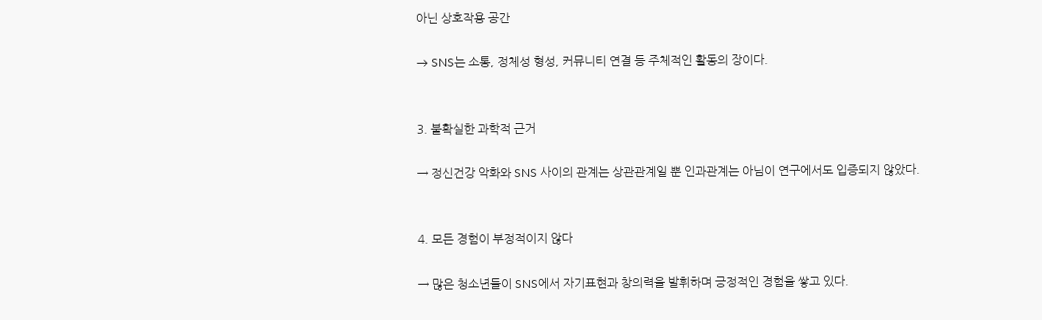아닌 상호작용 공간

→ SNS는 소통, 정체성 형성, 커뮤니티 연결 등 주체적인 활동의 장이다.


3. 불확실한 과학적 근거

→ 정신건강 악화와 SNS 사이의 관계는 상관관계일 뿐 인과관계는 아님이 연구에서도 입증되지 않았다.


4. 모든 경험이 부정적이지 않다

→ 많은 청소년들이 SNS에서 자기표현과 창의력을 발휘하며 긍정적인 경험을 쌓고 있다.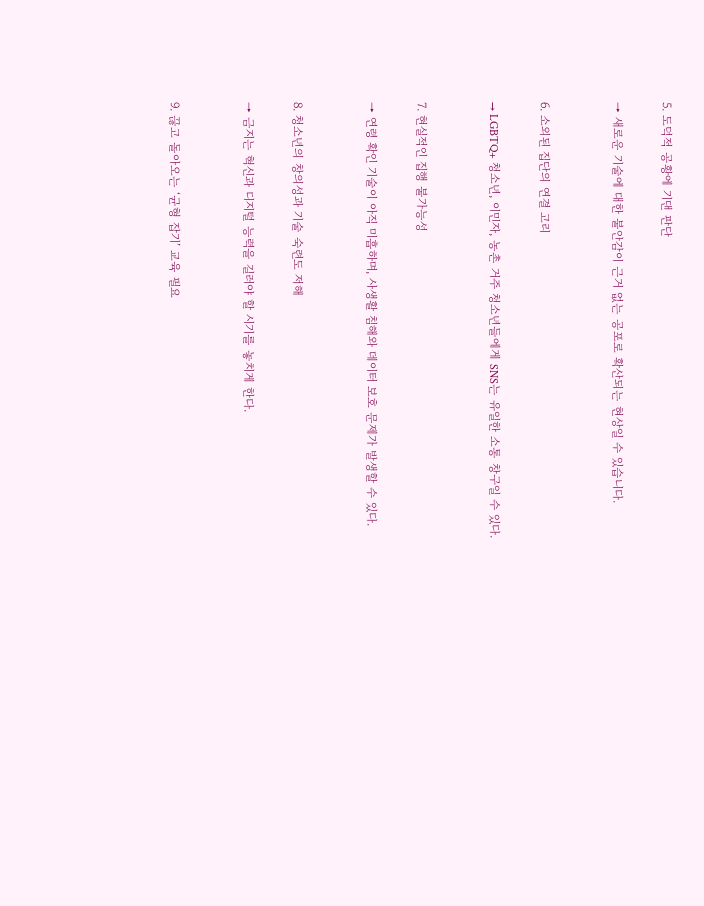5. 도덕적 공황에 기댄 판단

→ 새로운 기술에 대한 불안감이 근거 없는 공포로 확산되는 현상일 수 있습니다.


6. 소외된 집단의 연결 고리

→ LGBTQ+ 청소년, 이민자, 농촌 거주 청소년들에게 SNS는 유일한 소통 창구일 수 있다.


7. 현실적인 집행 불가능성

→ 연령 확인 기술이 아직 미흡하며, 사생활 침해와 데이터 보호 문제가 발생할 수 있다.


8. 청소년의 창의성과 기술 숙련도 저해

→ 금지는 혁신과 디지털 능력을 길러야 할 시기를 놓치게 한다.


9. 끊고 돌아오는 ‘균형 잡기’ 교육 필요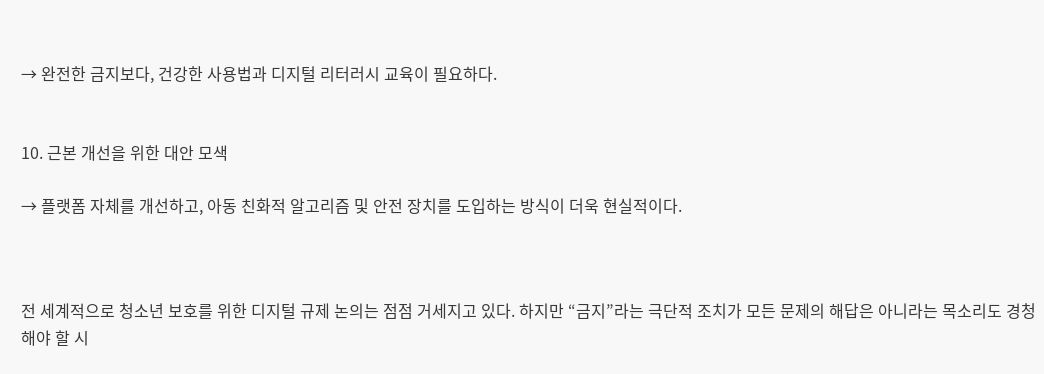→ 완전한 금지보다, 건강한 사용법과 디지털 리터러시 교육이 필요하다.


10. 근본 개선을 위한 대안 모색

→ 플랫폼 자체를 개선하고, 아동 친화적 알고리즘 및 안전 장치를 도입하는 방식이 더욱 현실적이다.



전 세계적으로 청소년 보호를 위한 디지털 규제 논의는 점점 거세지고 있다. 하지만 “금지”라는 극단적 조치가 모든 문제의 해답은 아니라는 목소리도 경청해야 할 시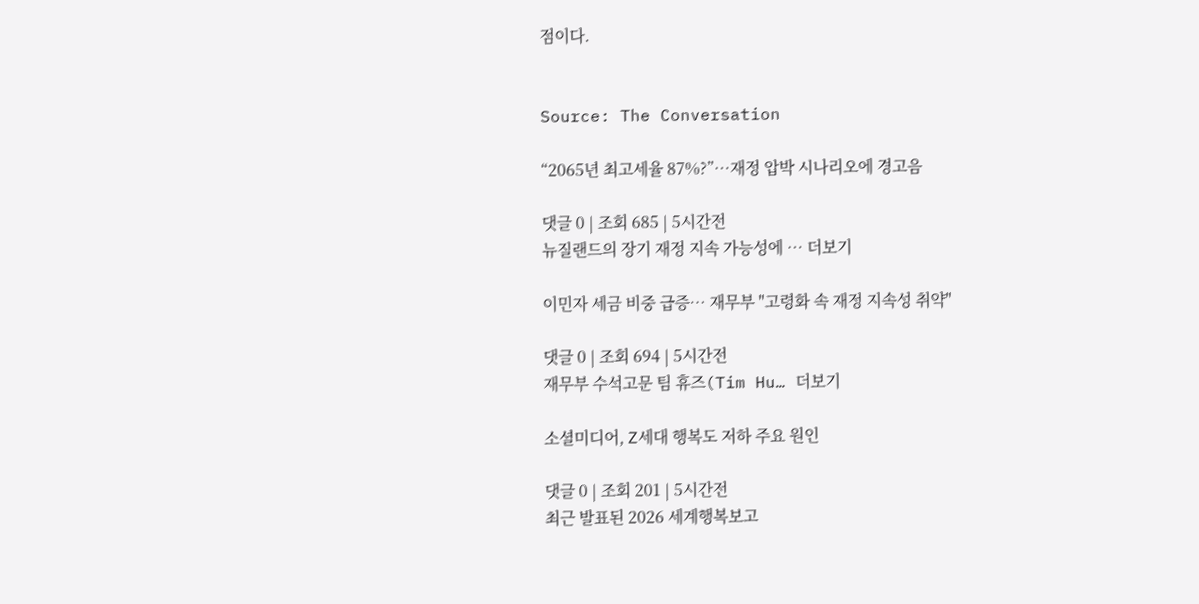점이다.


Source: The Conversation

“2065년 최고세율 87%?”…재정 압박 시나리오에 경고음

댓글 0 | 조회 685 | 5시간전
뉴질랜드의 장기 재정 지속 가능성에 … 더보기

이민자 세금 비중 급증… 재무부 "고령화 속 재정 지속성 취약"

댓글 0 | 조회 694 | 5시간전
재무부 수석고문 팀 휴즈(Tim Hu… 더보기

소셜미디어, Z세대 행복도 저하 주요 원인

댓글 0 | 조회 201 | 5시간전
최근 발표된 2026 세계행복보고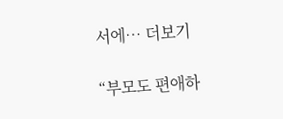서에… 더보기

“부모도 편애하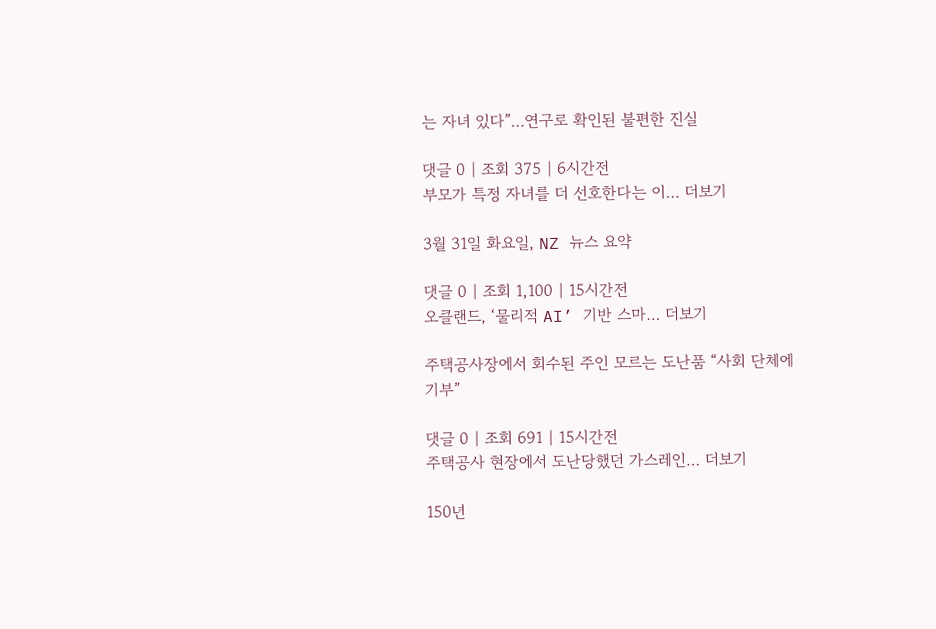는 자녀 있다”…연구로 확인된 불편한 진실

댓글 0 | 조회 375 | 6시간전
부모가 특정 자녀를 더 선호한다는 이… 더보기

3월 31일 화요일, NZ 뉴스 요약

댓글 0 | 조회 1,100 | 15시간전
오클랜드, ‘물리적 AI’ 기반 스마… 더보기

주택공사장에서 회수된 주인 모르는 도난품 “사회 단체에 기부”

댓글 0 | 조회 691 | 15시간전
주택공사 현장에서 도난당했던 가스레인… 더보기

150년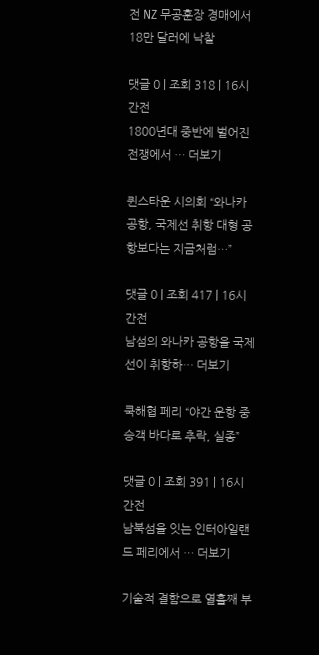전 NZ 무공훈장 경매에서 18만 달러에 낙찰

댓글 0 | 조회 318 | 16시간전
1800년대 중반에 벌어진 전쟁에서 … 더보기

퀸스타운 시의회 “와나카 공항, 국제선 취항 대형 공항보다는 지금처럼…”

댓글 0 | 조회 417 | 16시간전
남섬의 와나카 공항을 국제선이 취항하… 더보기

쿡해협 페리 “야간 운항 중 승객 바다로 추락, 실종”

댓글 0 | 조회 391 | 16시간전
남북섬을 잇는 인터아일랜드 페리에서 … 더보기

기술적 결함으로 열흘째 부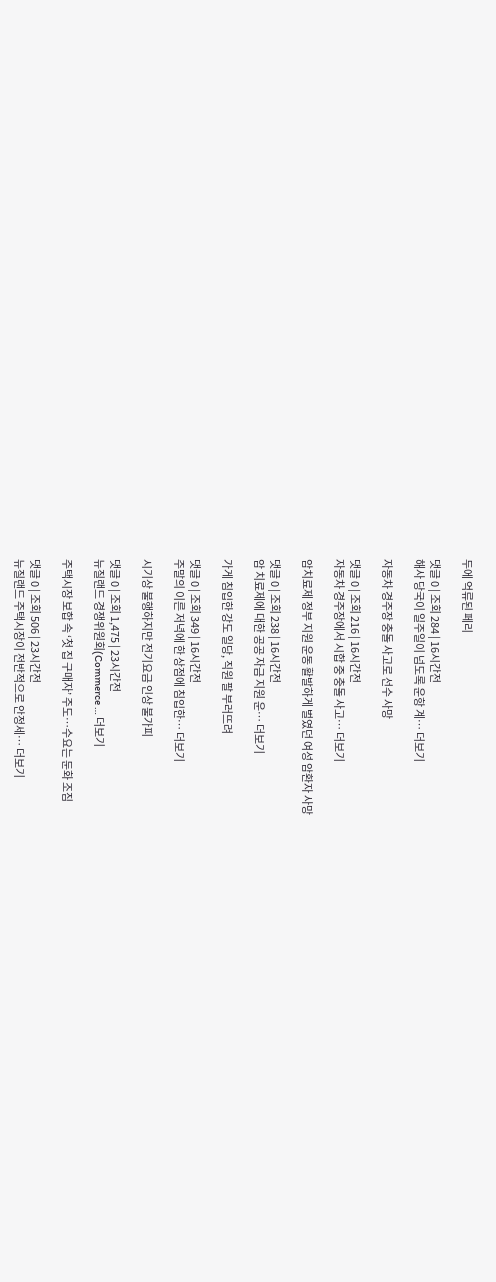두에 억류된 페리

댓글 0 | 조회 284 | 16시간전
해사 당국이 일주일이 넘도록 운항 계… 더보기

자동차 경주장 충돌 사고로 선수 사망

댓글 0 | 조회 216 | 16시간전
자동차 경주장에서 시합 중 충돌 사고… 더보기

암치료제 정부 지원 운동 활발하게 벌였던 여성 암환자 사망

댓글 0 | 조회 238 | 16시간전
암 치료제에 대한 공공 자금 지원 운… 더보기

가게 침입한 강도 일당, 직원 팔 부러뜨려

댓글 0 | 조회 349 | 16시간전
주말의 이른 저녁에 한 상점에 침입한… 더보기

시기상 불행하지만 전기요금 인상 불가피

댓글 0 | 조회 1,475 | 23시간전
뉴질랜드 경쟁위원회(Commerce … 더보기

주택시장 보합 속 ‘첫 집 구매자’ 주도…수요는 둔화 조짐

댓글 0 | 조회 506 | 23시간전
뉴질랜드 주택시장이 전반적으로 안정세… 더보기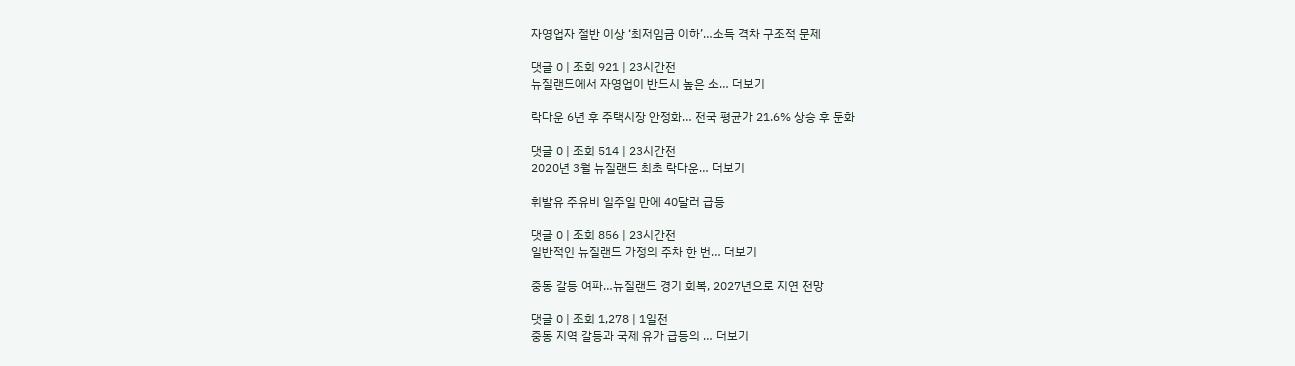자영업자 절반 이상 ‘최저임금 이하’…소득 격차 구조적 문제

댓글 0 | 조회 921 | 23시간전
뉴질랜드에서 자영업이 반드시 높은 소… 더보기

락다운 6년 후 주택시장 안정화… 전국 평균가 21.6% 상승 후 둔화

댓글 0 | 조회 514 | 23시간전
2020년 3월 뉴질랜드 최초 락다운… 더보기

휘발유 주유비 일주일 만에 40달러 급등

댓글 0 | 조회 856 | 23시간전
일반적인 뉴질랜드 가정의 주차 한 번… 더보기

중동 갈등 여파…뉴질랜드 경기 회복, 2027년으로 지연 전망

댓글 0 | 조회 1,278 | 1일전
중동 지역 갈등과 국제 유가 급등의 … 더보기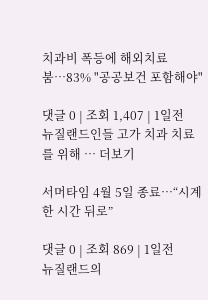치과비 폭등에 해외치료 붐…83% "공공보건 포함해야"

댓글 0 | 조회 1,407 | 1일전
뉴질랜드인들 고가 치과 치료를 위해 … 더보기

서머타임 4월 5일 종료…“시계 한 시간 뒤로”

댓글 0 | 조회 869 | 1일전
뉴질랜드의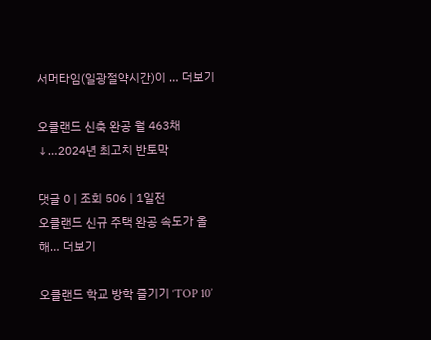서머타임(일광절약시간)이 … 더보기

오클랜드 신축 완공 월 463채↓…2024년 최고치 반토막

댓글 0 | 조회 506 | 1일전
오클랜드 신규 주택 완공 속도가 올해… 더보기

오클랜드 학교 방학 즐기기 ‘TOP 10’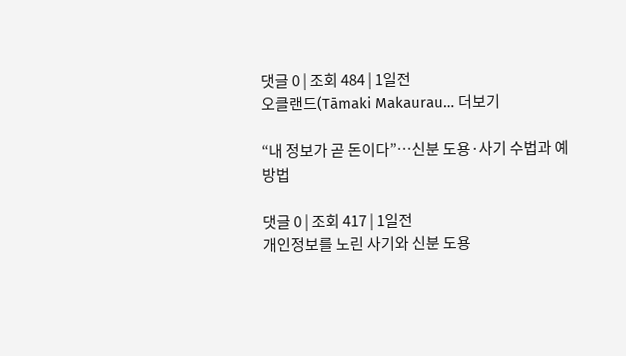댓글 0 | 조회 484 | 1일전
오클랜드(Tāmaki Makaurau… 더보기

“내 정보가 곧 돈이다”…신분 도용·사기 수법과 예방법

댓글 0 | 조회 417 | 1일전
개인정보를 노린 사기와 신분 도용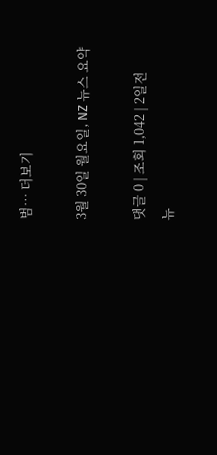범… 더보기

3월 30일 월요일, NZ 뉴스 요약

댓글 0 | 조회 1,042 | 2일전
뉴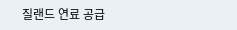질랜드 연료 공급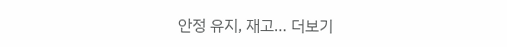안정 유지, 재고… 더보기